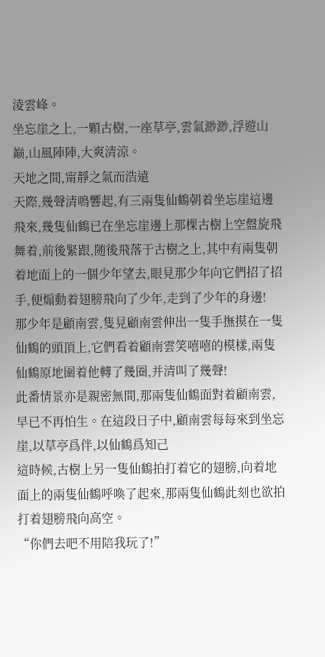淩雲峰。
坐忘崖之上,一顆古樹,一座草亭,雲氣渺渺,浮遊山巅,山風陣陣,大爽清涼。
天地之間,甯靜之氣而浩遠
天際,幾聲清鳴響起,有三兩隻仙鶴朝着坐忘崖這邊飛來,幾隻仙鶴已在坐忘崖邊上那棵古樹上空盤旋飛舞着,前後緊跟,随後飛落于古樹之上,其中有兩隻朝着地面上的一個少年望去,眼見那少年向它們招了招手,便煽動着翅膀飛向了少年,走到了少年的身邊!
那少年是顧南雲,隻見顧南雲伸出一隻手撫摸在一隻仙鶴的頭頂上,它們看着顧南雲笑嘻嘻的模樣,兩隻仙鶴原地圍着他轉了幾圈,并清叫了幾聲!
此番情景亦是親密無間,那兩隻仙鶴面對着顧南雲,早已不再怕生。在這段日子中,顧南雲每每來到坐忘崖,以草亭爲伴,以仙鶴爲知己
這時候,古樹上另一隻仙鶴拍打着它的翅膀,向着地面上的兩隻仙鶴呼喚了起來,那兩隻仙鶴此刻也欲拍打着翅膀飛向高空。
“你們去吧不用陪我玩了!”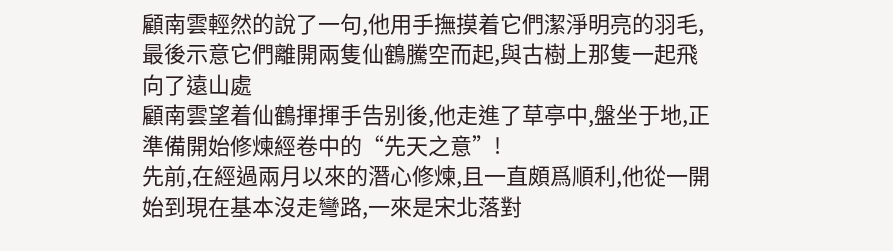顧南雲輕然的說了一句,他用手撫摸着它們潔淨明亮的羽毛,最後示意它們離開兩隻仙鶴騰空而起,與古樹上那隻一起飛向了遠山處
顧南雲望着仙鶴揮揮手告别後,他走進了草亭中,盤坐于地,正準備開始修煉經卷中的“先天之意”!
先前,在經過兩月以來的潛心修煉,且一直頗爲順利,他從一開始到現在基本沒走彎路,一來是宋北落對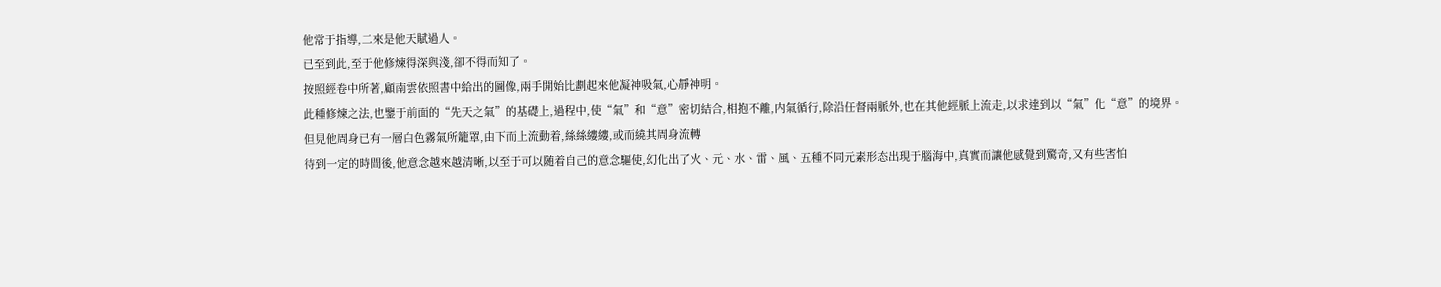他常于指導,二來是他天賦過人。
已至到此,至于他修煉得深與淺,卻不得而知了。
按照經卷中所著,顧南雲依照書中給出的圖像,兩手開始比劃起來他凝神吸氣,心靜神明。
此種修煉之法,也鑒于前面的“先天之氣”的基礎上,過程中,使“氣”和“意”密切結合,相抱不離,内氣循行,除沿任督兩脈外,也在其他經脈上流走,以求達到以“氣”化“意”的境界。
但見他周身已有一層白色霧氣所籠罩,由下而上流動着,絲絲縷縷,或而繞其周身流轉
待到一定的時間後,他意念越來越清晰,以至于可以随着自己的意念驅使,幻化出了火、元、水、雷、風、五種不同元素形态出現于腦海中,真實而讓他感覺到驚奇,又有些害怕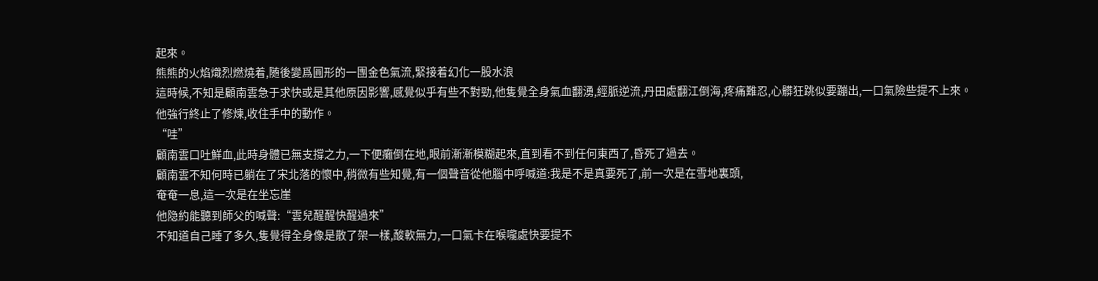起來。
熊熊的火焰熾烈燃燒着,随後變爲圓形的一團金色氣流,緊接着幻化一股水浪
這時候,不知是顧南雲急于求快或是其他原因影響,感覺似乎有些不對勁,他隻覺全身氣血翻湧,經脈逆流,丹田處翻江倒海,疼痛難忍,心髒狂跳似要蹦出,一口氣險些提不上來。
他強行終止了修煉,收住手中的動作。
“哇”
顧南雲口吐鮮血,此時身體已無支撐之力,一下便癱倒在地,眼前漸漸模糊起來,直到看不到任何東西了,昏死了過去。
顧南雲不知何時已躺在了宋北落的懷中,稍微有些知覺,有一個聲音從他腦中呼喊道:我是不是真要死了,前一次是在雪地裏頭,
奄奄一息,這一次是在坐忘崖
他隐約能聽到師父的喊聲:“雲兒醒醒快醒過來”
不知道自己睡了多久,隻覺得全身像是散了架一樣,酸軟無力,一口氣卡在喉嚨處快要提不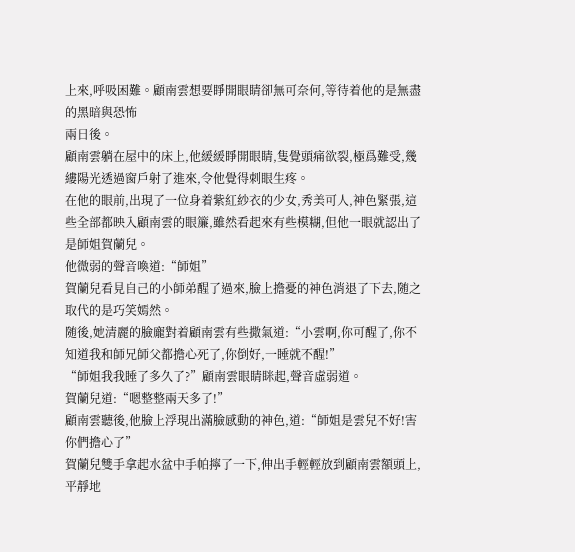上來,呼吸困難。顧南雲想要睜開眼睛卻無可奈何,等待着他的是無盡的黑暗與恐怖
兩日後。
顧南雲躺在屋中的床上,他緩緩睜開眼睛,隻覺頭痛欲裂,極爲難受,幾縷陽光透過窗戶射了進來,令他覺得刺眼生疼。
在他的眼前,出現了一位身着紫紅紗衣的少女,秀美可人,神色緊張,這些全部都映入顧南雲的眼簾,雖然看起來有些模糊,但他一眼就認出了是師姐賀蘭兒。
他微弱的聲音喚道:“師姐”
賀蘭兒看見自己的小師弟醒了過來,臉上擔憂的神色消退了下去,随之取代的是巧笑嫣然。
随後,她清麗的臉龐對着顧南雲有些撒氣道:“小雲啊,你可醒了,你不知道我和師兄師父都擔心死了,你倒好,一睡就不醒!”
“師姐我我睡了多久了?”顧南雲眼睛眯起,聲音虛弱道。
賀蘭兒道:“嗯整整兩天多了!”
顧南雲聽後,他臉上浮現出滿臉感動的神色,道:“師姐是雲兒不好!害你們擔心了”
賀蘭兒雙手拿起水盆中手帕擰了一下,伸出手輕輕放到顧南雲額頭上,平靜地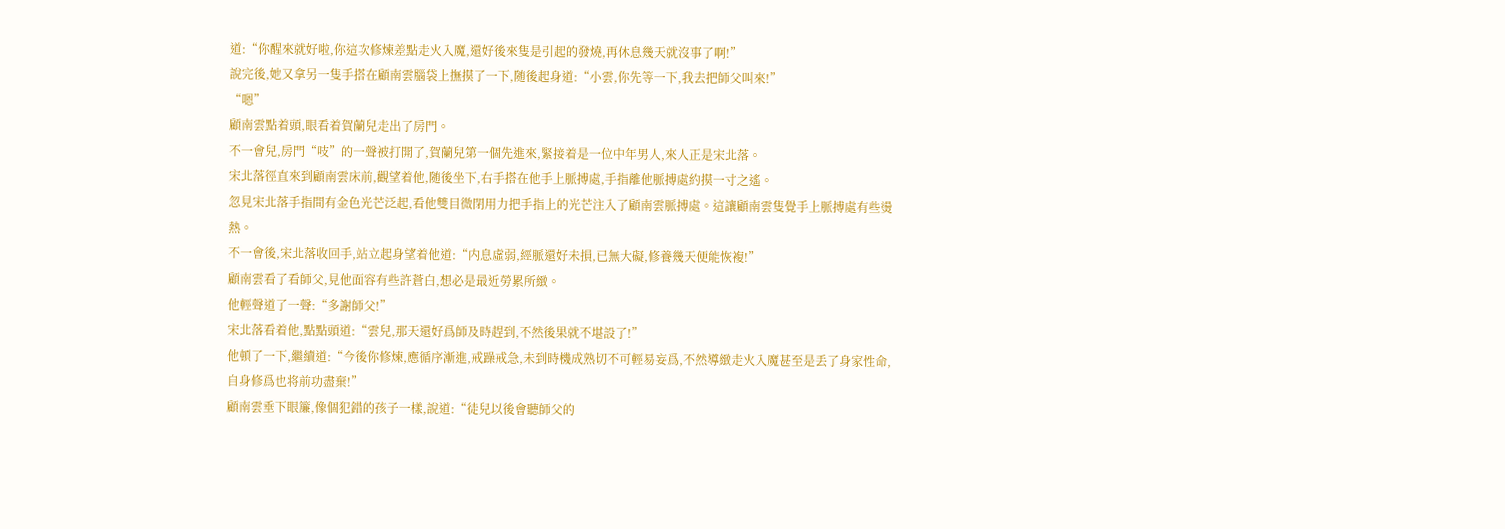道:“你醒來就好啦,你這次修煉差點走火入魔,還好後來隻是引起的發燒,再休息幾天就沒事了啊!”
說完後,她又拿另一隻手搭在顧南雲腦袋上撫摸了一下,随後起身道:“小雲,你先等一下,我去把師父叫來!”
“嗯”
顧南雲點着頭,眼看着賀蘭兒走出了房門。
不一會兒,房門“吱”的一聲被打開了,賀蘭兒第一個先進來,緊接着是一位中年男人,來人正是宋北落。
宋北落徑直來到顧南雲床前,觀望着他,随後坐下,右手搭在他手上脈搏處,手指離他脈搏處約摸一寸之遙。
忽見宋北落手指間有金色光芒泛起,看他雙目微閉用力把手指上的光芒注入了顧南雲脈搏處。這讓顧南雲隻覺手上脈搏處有些燙熱。
不一會後,宋北落收回手,站立起身望着他道:“内息虛弱,經脈還好未損,已無大礙,修養幾天便能恢複!”
顧南雲看了看師父,見他面容有些許蒼白,想必是最近勞累所緻。
他輕聲道了一聲:“多謝師父!”
宋北落看着他,點點頭道:“雲兒,那天還好爲師及時趕到,不然後果就不堪設了!”
他頓了一下,繼續道:“今後你修煉,應循序漸進,戒躁戒急,未到時機成熟切不可輕易妄爲,不然導緻走火入魔甚至是丢了身家性命,自身修爲也将前功盡棄!”
顧南雲垂下眼簾,像個犯錯的孩子一樣,說道:“徒兒以後會聽師父的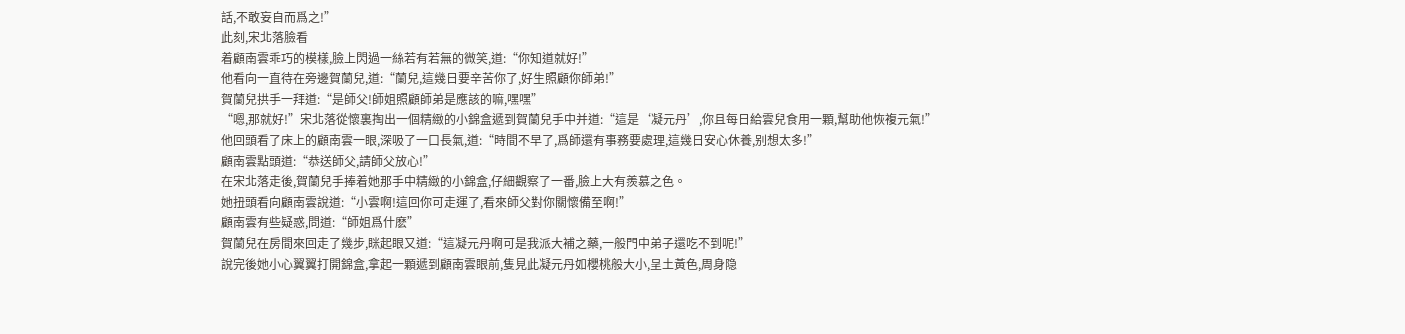話,不敢妄自而爲之!”
此刻,宋北落臉看
着顧南雲乖巧的模樣,臉上閃過一絲若有若無的微笑,道:“你知道就好!”
他看向一直待在旁邊賀蘭兒,道:“蘭兒,這幾日要辛苦你了,好生照顧你師弟!”
賀蘭兒拱手一拜道:“是師父!師姐照顧師弟是應該的嘛,嘿嘿”
“嗯,那就好!”宋北落從懷裏掏出一個精緻的小錦盒遞到賀蘭兒手中并道:“這是‘凝元丹’,你且每日給雲兒食用一顆,幫助他恢複元氣!”
他回頭看了床上的顧南雲一眼,深吸了一口長氣,道:“時間不早了,爲師還有事務要處理,這幾日安心休養,别想太多!”
顧南雲點頭道:“恭送師父,請師父放心!”
在宋北落走後,賀蘭兒手捧着她那手中精緻的小錦盒,仔細觀察了一番,臉上大有羨慕之色。
她扭頭看向顧南雲說道:“小雲啊!這回你可走運了,看來師父對你關懷備至啊!”
顧南雲有些疑惑,問道:“師姐爲什麽”
賀蘭兒在房間來回走了幾步,眯起眼又道:“這凝元丹啊可是我派大補之藥,一般門中弟子還吃不到呢!”
說完後她小心翼翼打開錦盒,拿起一顆遞到顧南雲眼前,隻見此凝元丹如櫻桃般大小,呈土黃色,周身隐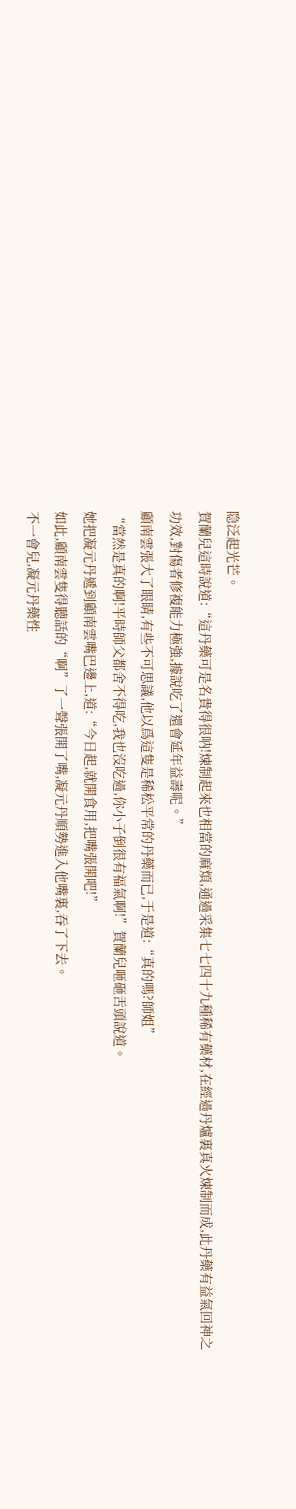隐泛起光芒。
賀蘭兒這時說道:“這丹藥可是名貴得很呐!煉制起來也相當的麻煩,通過采集七七四十九種稀有藥材,在經過丹爐裏真火煉制而成,此丹藥有益氣回神之功效,對傷者修複能力極強,據說吃了還會延年益壽呢。”
顧南雲張大了眼睛,有些不可思議,他以爲這隻是稀松平常的丹藥而已,于是道:“真的嗎?師姐”
“當然是真的啊!平時師父都舍不得吃,我也沒吃過,你小子倒很有福氣啊!”賀蘭兒咂砸舌頭說道。
她把凝元丹遞到顧南雲嘴巴邊上,道:“今日起,就開食用,把嘴張開吧!”
如此,顧南雲隻得聽話的“啊”了一聲張開了嘴,凝元丹順勢進入他嘴裏,吞了下去。
不一會兒,凝元丹藥性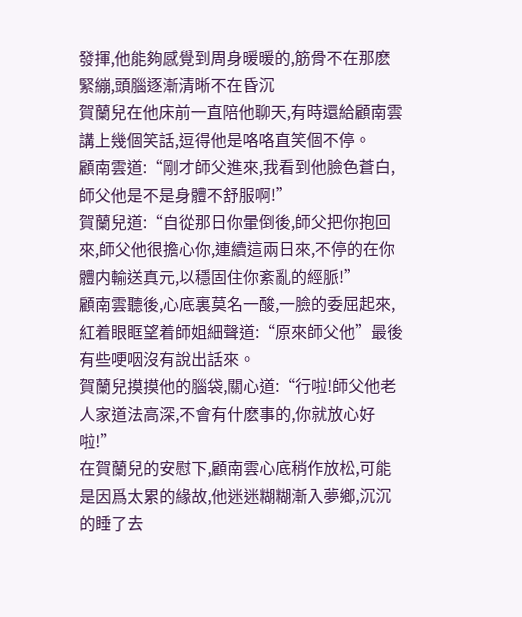發揮,他能夠感覺到周身暖暖的,筋骨不在那麽緊繃,頭腦逐漸清晰不在昏沉
賀蘭兒在他床前一直陪他聊天,有時還給顧南雲講上幾個笑話,逗得他是咯咯直笑個不停。
顧南雲道:“剛才師父進來,我看到他臉色蒼白,師父他是不是身體不舒服啊!”
賀蘭兒道:“自從那日你暈倒後,師父把你抱回來,師父他很擔心你,連續這兩日來,不停的在你體内輸送真元,以穩固住你紊亂的經脈!”
顧南雲聽後,心底裏莫名一酸,一臉的委屈起來,紅着眼眶望着師姐細聲道:“原來師父他”最後有些哽咽沒有說出話來。
賀蘭兒摸摸他的腦袋,關心道:“行啦!師父他老人家道法高深,不會有什麽事的,你就放心好啦!”
在賀蘭兒的安慰下,顧南雲心底稍作放松,可能是因爲太累的緣故,他迷迷糊糊漸入夢鄉,沉沉的睡了去